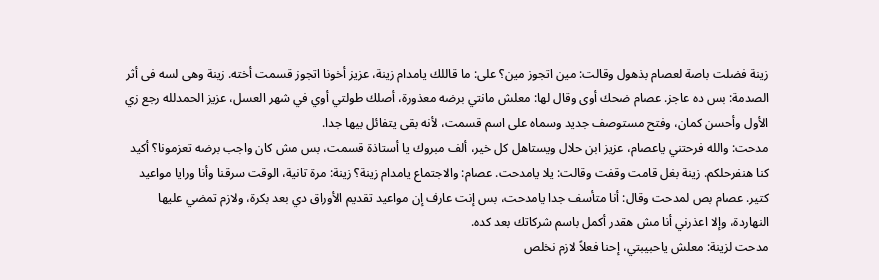زينة فضلت باصة لعصام بذهول وقالت: مين اتجوز مين؟ على: ما قاللك يامدام زينة، عزيز أخونا اتجوز قسمت أخته. زينة وهى لسه فى أثر الصدمة: بس ده عاجز. عصام ضحك أوى وقال لها: معلش مانتي برضه معذورة، أصلك طولتي أوي في شهر العسل، عزيز الحمدلله رجع زي الأول وأحسن كمان، وفتح مستوصف جديد وسماه على اسم قسمت، لأنه بقى يتفائل بيها جدا.
مدحت: والله فرحتني ياعصام، عزيز ابن حلال ويستاهل كل خير، ألف مبروك يا أستاذة قسمت، بس مش كان واجب برضه تعزمونا؟ أكيد كنا هنفرحلكم. زينة بغل قامت وقفت وقالت: يلا يامدحت. عصام: والاجتماع يامدام زينة؟ زينة: مرة تانية، الوقت سرقنا وأنا ورايا مواعيد كتير. عصام بص لمدحت وقال: أنا متأسف جدا يامدحت، بس إنت عارف إن مواعيد تقديم الأوراق دي بعد بكرة، ولازم تمضي عليها النهاردة، وإلا اعذرني أنا مش هقدر أكمل باسم شركاتك بعد كده.
مدحت لزينة: معلش ياحبيبتي، إحنا فعلاً لازم نخلص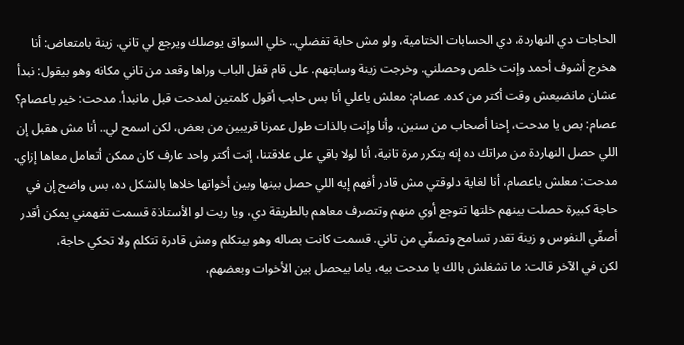الحاجات دي النهاردة، دي الحسابات الختامية، ولو مش حابة تفضلي.. خلي السواق يوصلك ويرجع لي تاني. زينة بامتعاض: أنا هخرج أشوف أحمد وإنت خلص وحصلني. وخرجت زينة وسابتهم. على قام قفل الباب وراها وقعد من تاني مكانه وهو بيقول: نبدأ عشان مانضيعش وقت أكتر من كده. عصام: معلش ياعلي أنا بس حابب أقول كلمتين لمدحت قبل مانبدأ. مدحت: خير ياعصام؟
عصام: بص يا مدحت، إحنا أصحاب من سنين، وأنا وإنت بالذات طول عمرنا قريبين من بعض، لكن اسمح لي.. أنا مش هقبل إن اللي حصل النهاردة من مراتك ده إنه يتكرر مرة تانية، أنا لولا باقي على علاقتنا، إنت أكتر واحد عارف كان ممكن أتعامل معاها إزاي.
مدحت: معلش ياعصام، أنا لغاية دلوقتي مش قادر أفهم إيه اللي حصل بينها وبين أخواتها خلاها بالشكل ده، بس واضح إن في حاجة كبيرة حصلت بينهم خلتها تتوجع أوي منهم وتتصرف معاهم بالطريقة دي، ويا ريت لو الأستاذة قسمت تفهمني يمكن أقدر أصفّي النفوس و زينة تقدر تسامح وتصفّي من تاني. قسمت كانت بصاله وهو بيتكلم ومش قادرة تتكلم ولا تحكي حاجة،
لكن في الآخر قالت: ما تشغلش بالك يا مدحت بيه، ياما بيحصل بين الأخوات وبعضهم،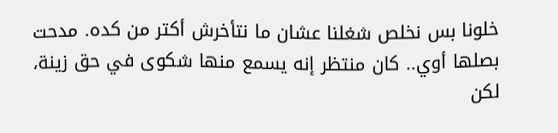خلونا بس نخلص شغلنا عشان ما نتأخرش أكتر من كده. مدحت بصلها أوي.. كان منتظر إنه يسمع منها شكوى في حق زينة، لكن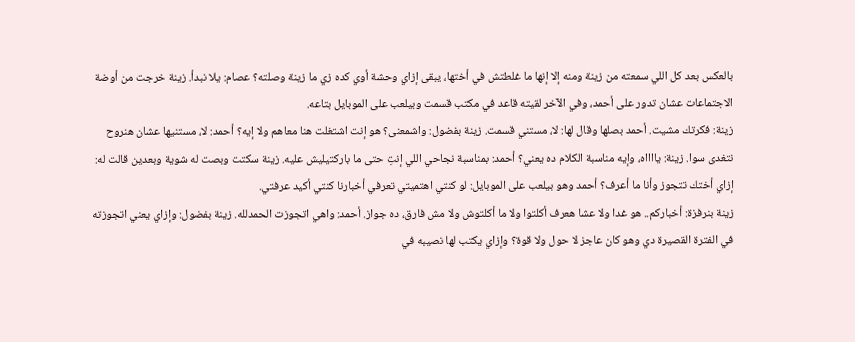بالعكس بعد كل اللي سمعته من زينة ومنه إلا إنها ما غلطتش في أختها، يبقى إزاي وحشة أوي كده زي ما زينة وصلته؟ عصام: يلا نبدأ. زينة خرجت من أوضة الاجتماعات عشان تدور على أحمد، وفي الآخر لقيته قاعد في مكتب قسمت وبيلعب على الموبايل بتاعه.
زينة: فكرتك مشيت. أحمد بصلها وقال لها: لا، مستني قسمت. زينة بفضول: واشمعنى؟ هو إنت اشتغلت هنا معاهم ولا إيه؟ أحمد: لا، مستنيها عشان هنروح نتغدى سوا. زينة: يااااه، وإيه مناسبة الكلام ده يعني؟ أحمد: بمناسبة نجاحي اللي إنتِ حتى ما باركتيليش عليه. زينة سكتت وبصت له شوية وبعدين قالت له: إزاي أختك تتجوز وأنا ما أعرف؟ أحمد وهو بيلعب على الموبايل: لو كنتي اهتميتي تعرفي أخبارنا كنتي أكيد عرفتي.
زينة بنرفزة: أخباركم.. هو غدا ولا عشا هعرف أكلتوا ولا ما أكلتوش ولا مش فارق، ده جواز. أحمد: واهي اتجوزت الحمدلله. زينة بفضول: وإزاي يعني اتجوزته في الفترة القصيرة دي وهو كان عاجز لا حول ولا قوة؟ وإزاي يكتب لها نصيبه في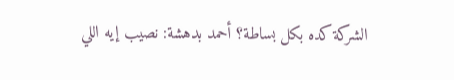الشركة كده بكل بساطة؟ أحمد بدهشة: نصيب إيه اللي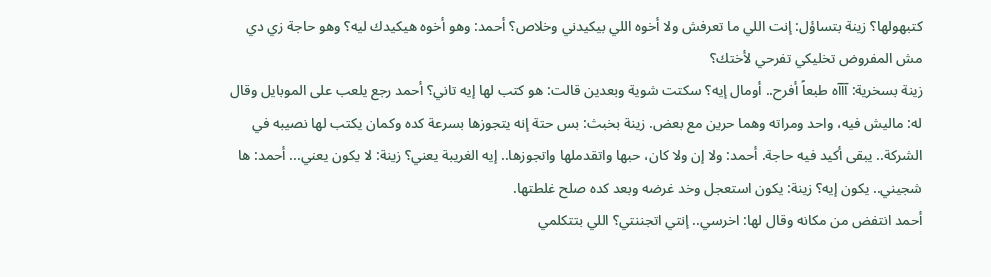كتبهولها؟ زينة بتساؤل: إنت اللي ما تعرفش ولا أخوه اللي بيكيدني وخلاص؟ أحمد: وهو أخوه هيكيدك ليه؟ وهو حاجة زي دي مش المفروض تخليكي تفرحي لأختك؟
زينة بسخرية: آآآه طبعاً أفرح.. أومال إيه؟ سكتت شوية وبعدين قالت: هو كتب لها إيه تاني؟ أحمد رجع يلعب على الموبايل وقال له: ماليش فيه، واحد ومراته وهما حرين مع بعض. زينة بخبث: بس حتة إنه يتجوزها بسرعة كده وكمان يكتب لها نصيبه في الشركة.. يبقى أكيد فيه حاجة. أحمد: ولا إن ولا كان، حبها واتقدملها واتجوزها.. إيه الغريبة يعني؟ زينة: لا يكون يعني... أحمد: ها شجيني.. يكون إيه؟ زينة: يكون استعجل وخد غرضه وبعد كده صلح غلطتها.
أحمد انتفض من مكانه وقال لها: اخرسي.. إنتي اتجننتي؟ اللي بتتكلمي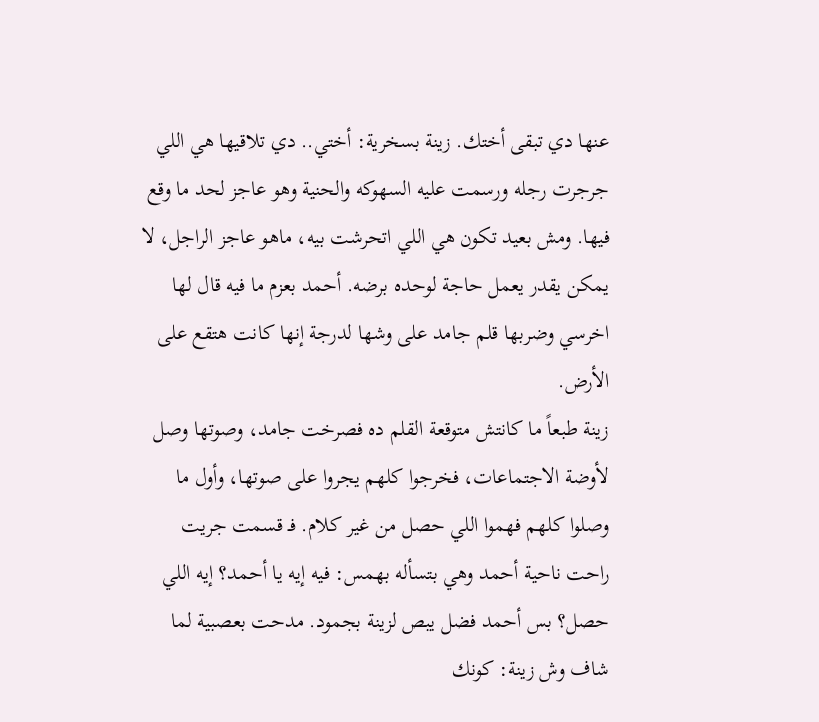عنها دي تبقى أختك. زينة بسخرية: أختي.. دي تلاقيها هي اللي جرجرت رجله ورسمت عليه السهوكه والحنية وهو عاجز لحد ما وقع فيها. ومش بعيد تكون هي اللي اتحرشت بيه، ماهو عاجز الراجل، لا يمكن يقدر يعمل حاجة لوحده برضه. أحمد بعزم ما فيه قال لها اخرسي وضربها قلم جامد على وشها لدرجة إنها كانت هتقع على الأرض.
زينة طبعاً ما كانتش متوقعة القلم ده فصرخت جامد، وصوتها وصل لأوضة الاجتماعات، فخرجوا كلهم يجروا على صوتها، وأول ما وصلوا كلهم فهموا اللي حصل من غير كلام. فـ قسمت جريت راحت ناحية أحمد وهي بتسأله بهمس: فيه إيه يا أحمد؟ إيه اللي حصل؟ بس أحمد فضل يبص لزينة بجمود. مدحت بعصبية لما شاف وش زينة: كونك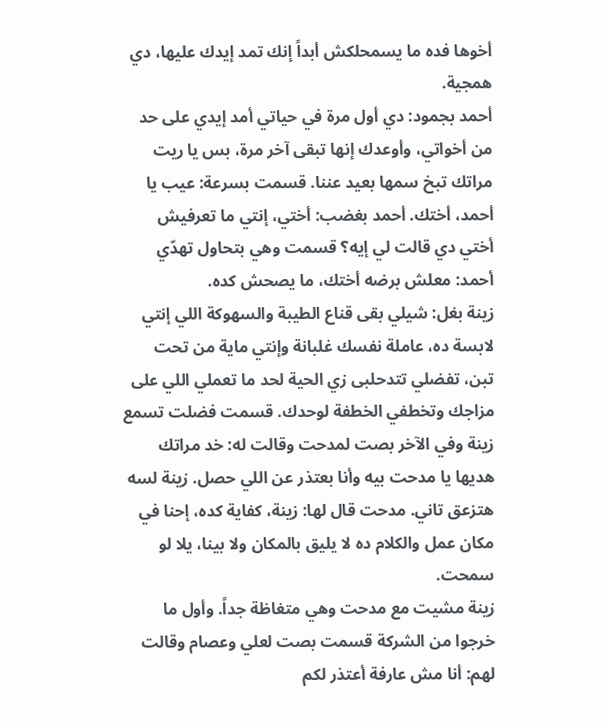أخوها فده ما يسمحلكش أبداً إنك تمد إيدك عليها، دي همجية.
أحمد بجمود: دي أول مرة في حياتي أمد إيدي على حد من أخواتي، وأوعدك إنها تبقى آخر مرة، بس يا ريت مراتك تبخ سمها بعيد عننا. قسمت بسرعة: عيب يا أحمد، أختك. أحمد بغضب: أختي، إنتي ما تعرفيش أختي دي قالت لي إيه؟ قسمت وهي بتحاول تهدّي أحمد: معلش برضه أختك، ما يصحش كده.
زينة بغل: شيلي بقى قناع الطيبة والسهوكة اللي إنتي لابسة ده، عاملة نفسك غلبانة وإنتي ماية من تحت تبن، تفضلي تتدحلبى زي الحية لحد ما تعملي اللي على مزاجك وتخطفي الخطفة لوحدك. قسمت فضلت تسمع زينة وفي الآخر بصت لمدحت وقالت له: خد مراتك هديها يا مدحت بيه وأنا بعتذر عن اللي حصل. زينة لسه هتزعق تاني. مدحت قال لها: زينة، كفاية كده، إحنا في مكان عمل والكلام ده لا يليق بالمكان ولا بينا، يلا لو سمحت.
زينة مشيت مع مدحت وهي متغاظة جداً. وأول ما خرجوا من الشركة قسمت بصت لعلي وعصام وقالت لهم: أنا مش عارفة أعتذر لكم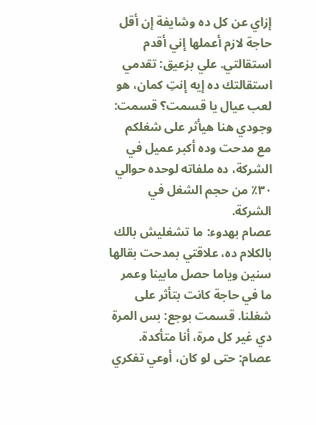إزاي عن كل ده وشايفة إن أقل حاجة لازم أعملها إني أقدم استقالتي. علي بزعيق: تقدمي استقالتك ده إيه إنتِ كمان، هو لعب عيال يا قسمت؟ قسمت: وجودي هنا هيأثر على شغلكم مع مدحت وده أكبر عميل في الشركة، ده ملفاته لوحده حوالي ٣٠٪ من حجم الشغل في الشركة.
عصام بهدوء: ما تشغليش بالك بالكلام ده، علاقتي بمدحت بقالها سنين وياما حصل مابينا وعمر ما في حاجة كانت بتأثر على شغلنا. قسمت بوجع: بس المرة دي غير كل مرة، أنا متأكدة. عصام: حتى لو كان، أوعي تفكري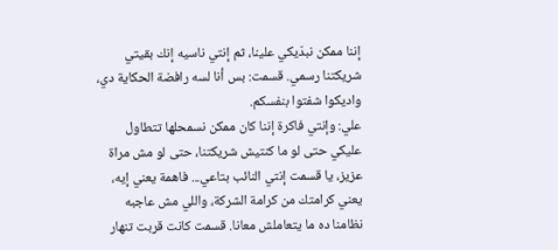إننا ممكن نبدّيكي علينا، ثم إنتي ناسيه إنك بقيتي شريكتنا رسمي. قسمت: بس أنا لسه رافضة الحكاية دي، واديكوا شفتوا بنفسكم.
علي: وإنتي فاكرة إننا كان ممكن نسمحلها تتطاول عليكي حتى لو ما كنتيش شريكتنا، حتى لو مش مراة عزيز، يا قسمت إنتي النائب بتاعي... فاهمة يعني إيه، يعني كرامتك من كرامة الشركة، واللي مش عاجبه نظامنا ده ما يتعاملش معانا. قسمت كانت قربت تنهار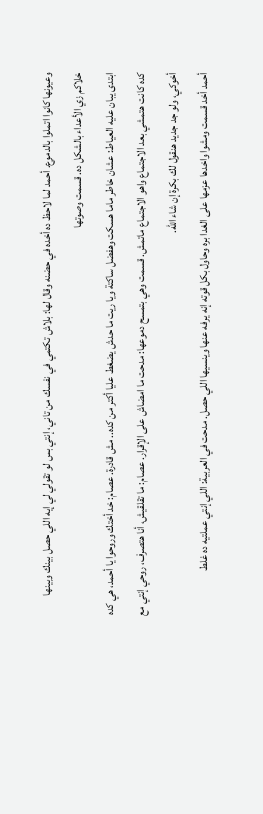وعيونها كانوا اتملوا بالدموع. أحمد لما لاحظ ده أخده في حضنه وقال لها: بلاش تكتمي في نفسك من تاني، إنتي بس لو تقولي لي إيه اللي حصل بينك وبينها خلاكم زي الأعداء بالشكل ده. قسمت وصوتها
ابتدى يبان عليه العياط: عشان خاطر ماما هسكت وهفضل ساكتة ويا ريت ما حدش يضغط عليا أكتر من كده.. مش قادرة. عصام: خد أختك وروحوا يا أحمد، هي كده كده كانت هتمشي بعد الاجتماع واهو الاجتماع ماتمش. قسمت وهي بتمسح دموعها: مدحت ما امضاش على الإقرار. عصام: ما تقلقيش، أنا هتصرف، روحي إنتي مع أخوكي، ولو جد جديد هنقول لك بكرة إن شاء الله.
أحمد أخد قسمت ومشوا واخدها عزمها على الغدا بره وحاول بكل قوته إنه يرفه عنها وينسيها اللي حصل. مدحت في العربية: اللي إنتي عملتيه ده غلط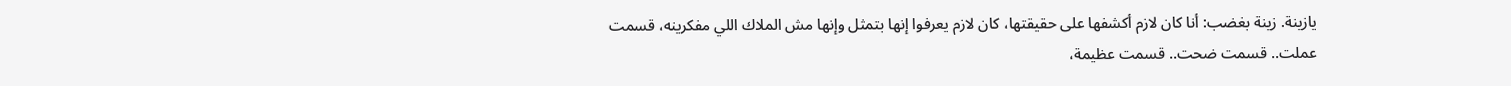يازينة. زينة بغضب: أنا كان لازم أكشفها على حقيقتها، كان لازم يعرفوا إنها بتمثل وإنها مش الملاك اللي مفكرينه، قسمت عملت.. قسمت ضحت.. قسمت عظيمة،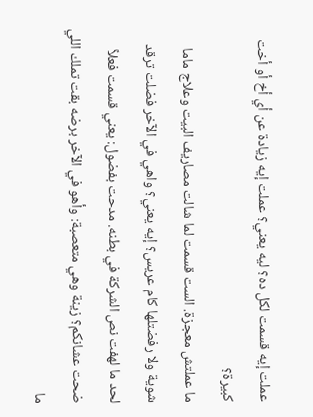عملت إيه قسمت لكل ده؟ ليه يعني؟ عملت إيه زيادة عن أي أخ أو أخت كبيرة؟
ما عملتش معجزة. الست قسمت لما شالت مصاريف البيت وعلاج ماما شوية ولا رفضتلها كام عريس؟ إيه يعني؟ واهي في الآخر فضلت ترقد لحد ما لهفت نص الشركة في بطنه. مدحت بفضول: يعني قسمت فعلاً ضحت عشانكم؟ زينة وهي متعصبة: وأهو في الآخر برضه بقت تملك اللي ما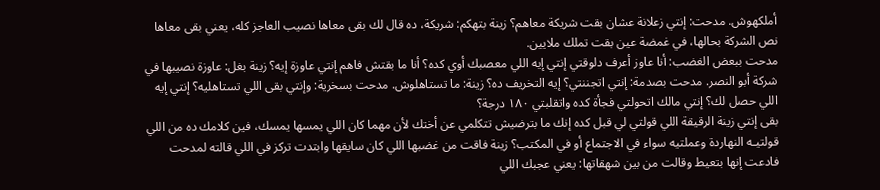أملكهوش. مدحت: إنتي زعلانة عشان بقت شريكة معاهم؟ زينة بتهكم: شريكة، ده قال لك بقى معاها نصيب العاجز كله، يعني بقى معاها نص الشركة بحالها، في غمضة عين بقت تملك ملايين.
مدحت ببعض الغضب: أنا عاوز أعرف دلوقتي إنتي إيه اللي معصبك أوي كده؟ أنا ما بقتش فاهم إنتي عاوزة إيه؟ زينة بغل: عاوزة نصيبها في شركة أبو النصر. مدحت بصدمة: إنتي اتجننتي؟ إيه التخريف ده؟ زينة: ما تستاهلوش. مدحت بسخرية: وإنتي بقى اللي تستاهليه؟ إنتي إيه اللي حصل لك؟ إنتي مالك اتحولتي فجأة كده واتقلبتي ١٨٠ درجة؟
بقى إنتي زينة الرقيقة اللي قولتي لي قبل كده إنك ما بترضيش تتكلمي عن أختك لأن مهما كان اللي يمسها يمسك، فين كلامك ده من اللي قولتيـه النهاردة وعملتيه سواء في الاجتماع أو في المكتب؟ زينة فاقت من غضبها اللي كان سايقها وابتدت تركز في اللي قالته لمدحت فادعت إنها بتعيط وقالت من بين شهقاتها: يعني عجبك اللي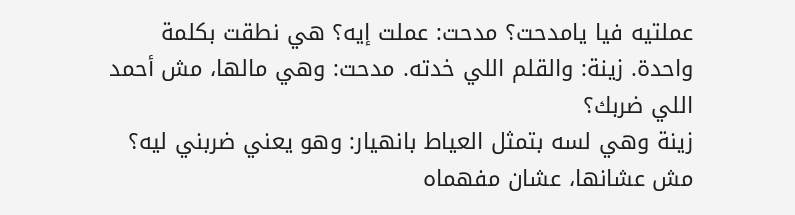عملتيه فيا يامدحت؟ مدحت: عملت إيه؟ هي نطقت بكلمة واحدة. زينة: والقلم اللي خدته. مدحت: وهي مالها، مش أحمد اللي ضربك؟
زينة وهي لسه بتمثل العياط بانهيار: وهو يعني ضربني ليه؟ مش عشانها، عشان مفهماه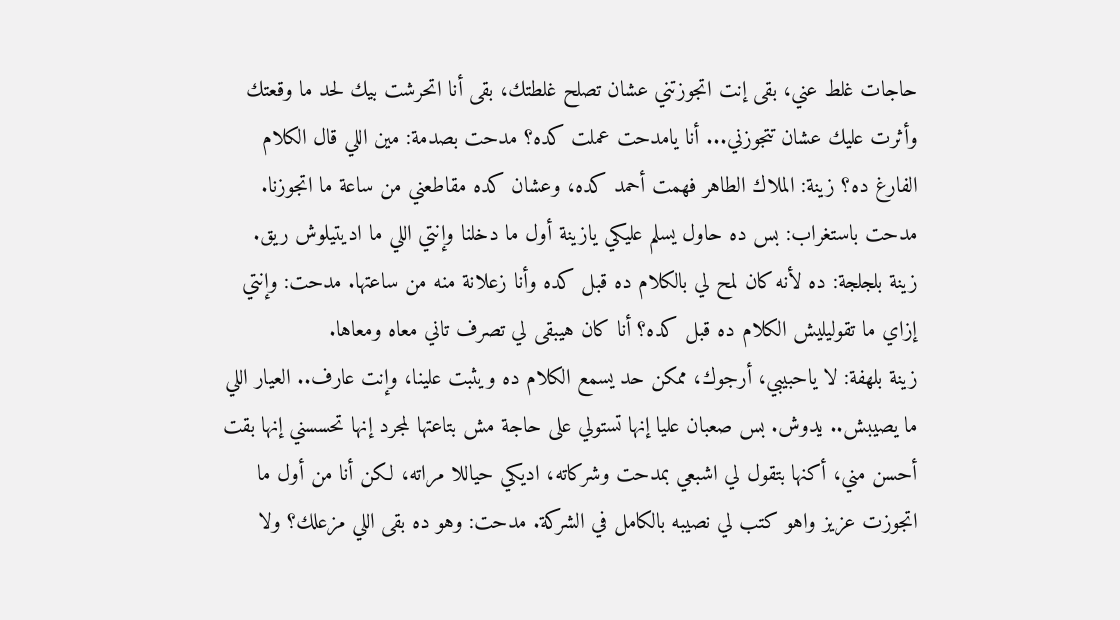حاجات غلط عني، بقى إنت اتجوزتني عشان تصلح غلطتك، بقى أنا اتحرشت بيك لحد ما وقعتك وأثرت عليك عشان تتجوزني... أنا يامدحت عملت كده؟ مدحت بصدمة: مين اللي قال الكلام الفارغ ده؟ زينة: الملاك الطاهر فهمت أحمد كده، وعشان كده مقاطعني من ساعة ما اتجوزنا. مدحت باستغراب: بس ده حاول يسلم عليكي يازينة أول ما دخلنا وإنتي اللي ما اديتيلوش ريق.
زينة بلجلجة: ده لأنه كان لمح لي بالكلام ده قبل كده وأنا زعلانة منه من ساعتها. مدحت: وإنتي إزاي ما تقوليليش الكلام ده قبل كده؟ أنا كان هيبقى لي تصرف تاني معاه ومعاها.
زينة بلهفة: لا ياحبيبي، أرجوك، ممكن حد يسمع الكلام ده ويثبت علينا، وإنت عارف.. العيار اللي ما يصيبش.. يدوش. بس صعبان عليا إنها تستولي على حاجة مش بتاعتها لمجرد إنها تحسسني إنها بقت أحسن مني، أكنها بتقول لي اشبعي بمدحت وشركاته، اديكي حياللا مراته، لكن أنا من أول ما اتجوزت عزيز واهو كتب لي نصيبه بالكامل في الشركة. مدحت: وهو ده بقى اللي مزعلك؟ ولا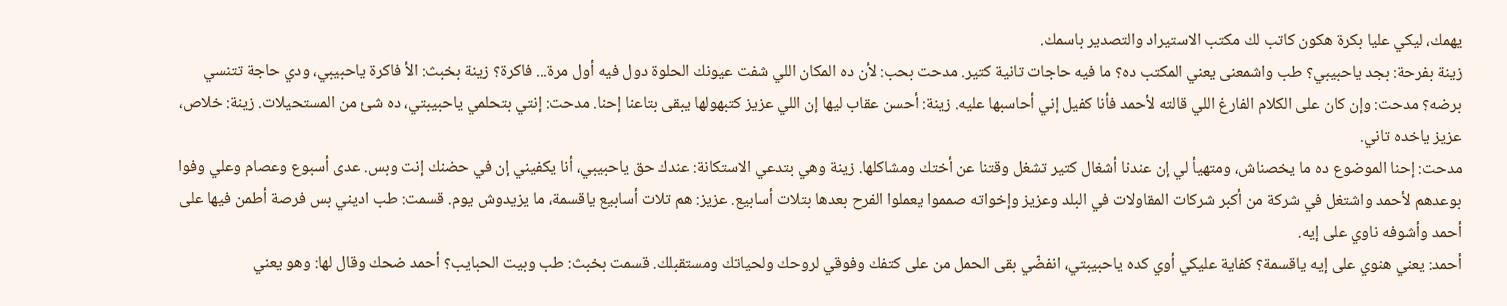يهمك، ليكي عليا بكرة هكون كاتب لك مكتب الاستيراد والتصدير باسمك.
زينة بفرحة: بجد ياحبيبي؟ طب واشمعنى يعني المكتب ده؟ ما فيه حاجات تانية كتير. مدحت بحب: لأن ده المكان اللي شفت عيونك الحلوة دول فيه أول مرة... فاكرة؟ زينة بخبث: الأ فاكرة ياحبيبي، ودي حاجة تتنسي برضه؟ مدحت: وإن كان على الكلام الفارغ اللي قالته لأحمد فأنا كفيل إني أحاسبها عليه. زينة: أحسن عقاب ليها إن اللي عزيز كتبهولها يبقى بتاعنا إحنا. مدحت: إنتي بتحلمي ياحبيبتي، ده شئ من المستحيلات. زينة: خلاص، عزيز ياخده تاني.
مدحت: إحنا الموضوع ده ما يخصناش، ومتهيأ لي إن عندنا أشغال كتير تشغل وقتنا عن أختك ومشاكلها. زينة وهي بتدعي الاستكانة: عندك حق ياحبيبي، أنا يكفيني إن في حضنك إنت وبس. عدى أسبوع وعصام وعلي وفوا بوعدهم لأحمد واشتغل في شركة من أكبر شركات المقاولات في البلد وعزيز وإخواته صمموا يعملوا الفرح بعدها بتلات أسابيع. عزيز: هم تلات أسابيع ياقسمة، ما يزيدوش يوم. قسمت: طب اديني بس فرصة أطمن فيها على أحمد وأشوفه ناوي على إيه.
أحمد: يعني هنوي على إيه ياقسمة؟ كفاية عليكي أوي كده ياحبيبتي، انفضّي بقى الحمل من على كتفك وفوقي لروحك ولحياتك ومستقبلك. قسمت بخبث: طب وبيت الحبايب؟ أحمد ضحك وقال لها: وهو يعني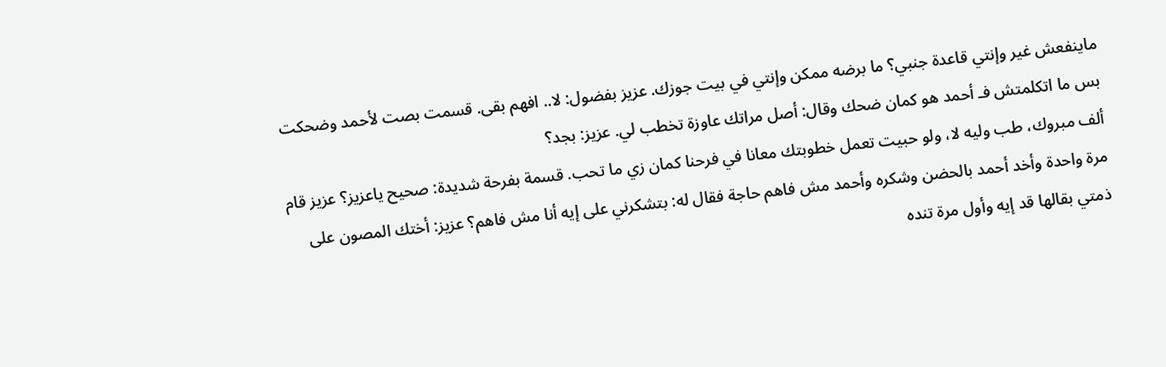ماينفعش غير وإنتي قاعدة جنبي؟ ما برضه ممكن وإنتي في بيت جوزك. عزيز بفضول: لا.. افهم بقى. قسمت بصت لأحمد وضحكت بس ما اتكلمتش فـ أحمد هو كمان ضحك وقال: أصل مراتك عاوزة تخطب لي. عزيز: بجد؟
ألف مبروك، طب وليه لا، ولو حبيت تعمل خطوبتك معانا في فرحنا كمان زي ما تحب. قسمة بفرحة شديدة: صحيح ياعزيز؟ عزيز قام مرة واحدة وأخد أحمد بالحضن وشكره وأحمد مش فاهم حاجة فقال له: بتشكرني على إيه أنا مش فاهم؟ عزيز: أختك المصون على ذمتي بقالها قد إيه وأول مرة تنده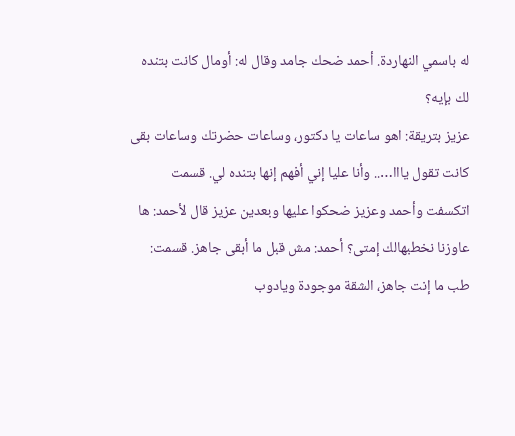له باسمي النهاردة. أحمد ضحك جامد وقال له: أومال كانت بتنده لك بإيه؟
عزيز بتريقة: اهو ساعات يا دكتور، وساعات حضرتك وساعات بقى كانت تقول يااا….. وأنا عليا إني أفهم إنها بتنده لي. قسمت اتكسفت وأحمد وعزيز ضحكوا عليها وبعدين عزيز قال لأحمد: ها عاوزنا نخطبهالك إمتى؟ أحمد: مش قبل ما أبقى جاهز. قسمت: طب ما إنت جاهز، الشقة موجودة ويادوب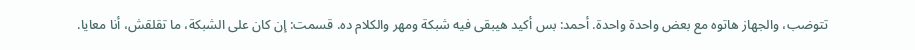تتوضب، والجهاز هاتوه مع بعض واحدة واحدة. أحمد: بس أكيد هيبقى فيه شبكة ومهر والكلام ده. قسمت: إن كان على الشبكة، ما تقلقش، أنا معايا.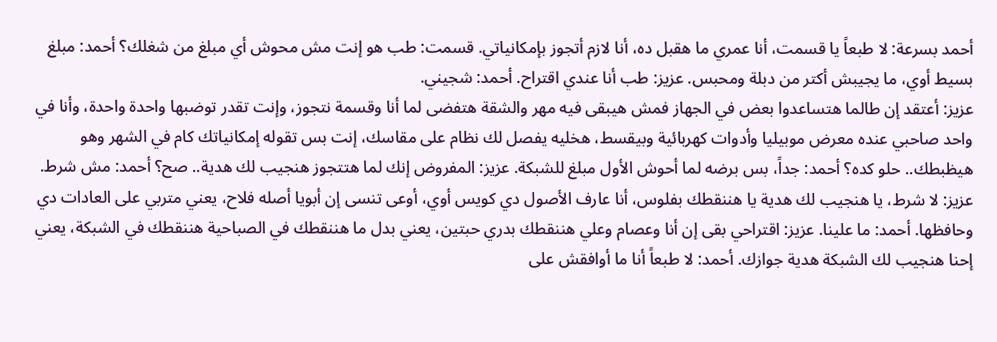أحمد بسرعة: لا طبعاً يا قسمت، أنا عمري ما هقبل ده، أنا لازم أتجوز بإمكانياتي. قسمت: طب هو إنت مش محوش أي مبلغ من شغلك؟ أحمد: مبلغ بسيط أوي، ما يجيبش أكتر من دبلة ومحبس. عزيز: طب أنا عندي اقتراح. أحمد: شجيني.
عزيز: أعتقد إن طالما هتساعدوا بعض في الجهاز فمش هيبقى فيه مهر والشقة هتفضى لما أنا وقسمة نتجوز، وإنت تقدر توضبها واحدة واحدة، وأنا في واحد صاحبي عنده معرض موبيليا وأدوات كهربائية وبيقسط، هخليه يفصل لك نظام على مقاسك، إنت بس تقوله إمكانياتك كام في الشهر وهو هيظبطك.. حلو كده؟ أحمد: جداً، بس برضه لما أحوش الأول مبلغ للشبكة. عزيز: المفروض إنك لما هتتجوز هنجيب لك هدية.. صح؟ أحمد: مش شرط.
عزيز: لا شرط، يا هنجيب لك هدية يا هننقطك بفلوس، أنا عارف الأصول دي كويس أوي، أوعى تنسى إن أبويا أصله فلاح، يعني متربي على العادات دي وحافظها. أحمد: ما علينا. عزيز: اقتراحي بقى إن أنا وعصام وعلي هننقطك بدري حبتين، يعني بدل ما هننقطك في الصباحية هننقطك في الشبكة، يعني إحنا هنجيب لك الشبكة هدية جوازك. أحمد: لا طبعاً أنا ما أوافقش على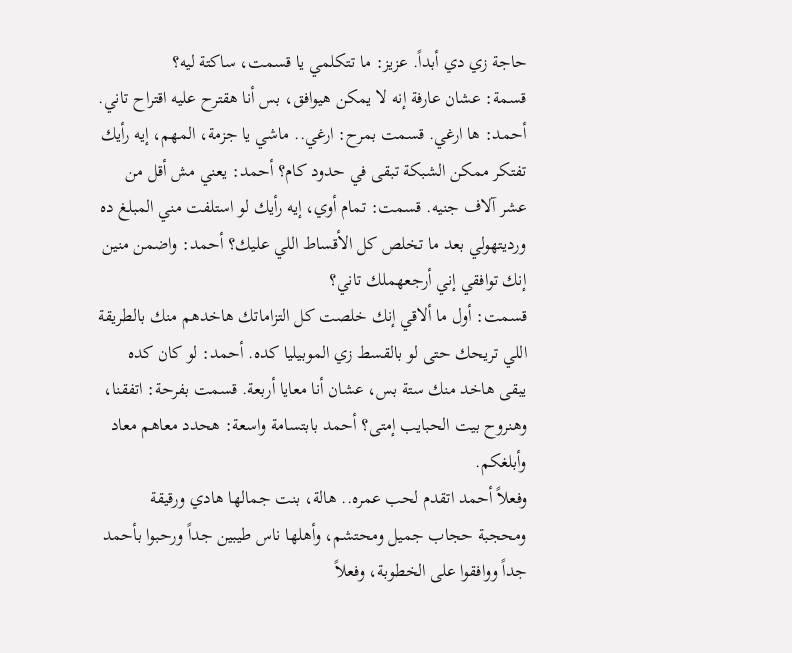حاجة زي دي أبداً. عزيز: ما تتكلمي يا قسمت، ساكتة ليه؟
قسمة: عشان عارفة إنه لا يمكن هيوافق، بس أنا هقترح عليه اقتراح تاني. أحمد: ها ارغي. قسمت بمرح: ارغي.. ماشي يا جزمة، المهم، إيه رأيك تفتكر ممكن الشبكة تبقى في حدود كام؟ أحمد: يعني مش أقل من عشر آلاف جنيه. قسمت: تمام أوي، إيه رأيك لو استلفت مني المبلغ ده ورديتهولي بعد ما تخلص كل الأقساط اللي عليك؟ أحمد: واضمن منين إنك توافقي إني أرجعهملك تاني؟
قسمت: أول ما ألاقي إنك خلصت كل التزاماتك هاخدهم منك بالطريقة اللي تريحك حتى لو بالقسط زي الموبيليا كده. أحمد: لو كان كده يبقى هاخد منك ستة بس، عشان أنا معايا أربعة. قسمت بفرحة: اتفقنا، وهنروح بيت الحبايب إمتى؟ أحمد بابتسامة واسعة: هحدد معاهم معاد وأبلغكم.
وفعلاً أحمد اتقدم لحب عمره.. هالة، بنت جمالها هادي ورقيقة ومحجبة حجاب جميل ومحتشم، وأهلها ناس طيبين جداً ورحبوا بأحمد جداً ووافقوا على الخطوبة، وفعلاً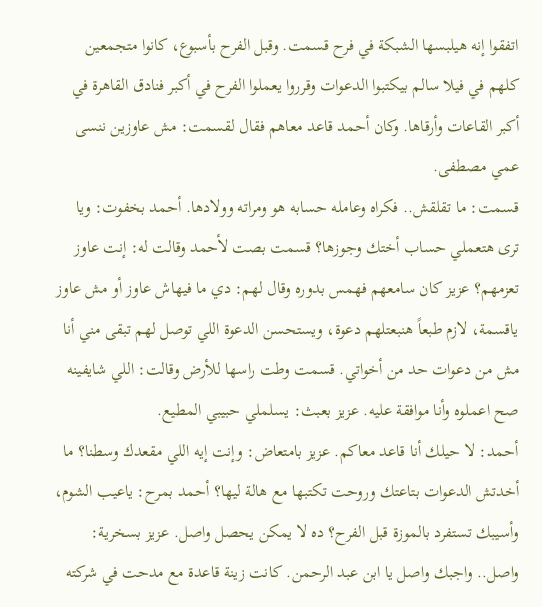اتفقوا إنه هيلبسها الشبكة في فرح قسمت. وقبل الفرح بأسبوع، كانوا متجمعين كلهم في فيلا سالم بيكتبوا الدعوات وقرروا يعملوا الفرح في أكبر فنادق القاهرة في أكبر القاعات وأرقاها. وكان أحمد قاعد معاهم فقال لقسمت: مش عاوزين ننسى عمي مصطفى.
قسمت: ما تقلقش.. فكراه وعامله حسابه هو ومراته وولادها. أحمد بخفوت: ويا ترى هتعملي حساب أختك وجوزها؟ قسمت بصت لأحمد وقالت له: إنت عاوز تعزمهم؟ عزيز كان سامعهم فهمس بدوره وقال لهم: دي ما فيهاش عاوز أو مش عاوز ياقسمة، لازم طبعاً هنبعتلهم دعوة، ويستحسن الدعوة اللي توصل لهم تبقى مني أنا مش من دعوات حد من أخواتي. قسمت وطت راسها للأرض وقالت: اللي شايفينه صح اعملوه وأنا موافقة عليه. عزيز بعبث: يسلملي حبيبي المطيع.
أحمد: لا حيلك أنا قاعد معاكم. عزيز بامتعاض: وإنت إيه اللي مقعدك وسطنا؟ ما أخدتش الدعوات بتاعتك وروحت تكتبها مع هالة ليها؟ أحمد بمرح: ياعيب الشوم، وأسيبك تستفرد بالموزة قبل الفرح؟ ده لا يمكن يحصل واصل. عزيز بسخرية: واصل.. واجبك واصل يا ابن عبد الرحمن. كانت زينة قاعدة مع مدحت في شركته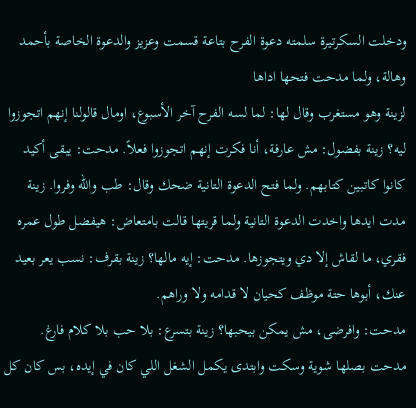ودخلت السكرتيرة سلمته دعوة الفرح بتاعة قسمت وعزيز والدعوة الخاصة بأحمد وهالة، ولما مدحت فتحها اداها
لزينة وهو مستغرب وقال لها: لما لسه الفرح آخر الأسبوع، اومال قالولنا إنهم اتجوزوا ليه؟ زينة بفضول: مش عارفة، أنا فكرت إنهم اتجوزوا فعلاً. مدحت: يبقى أكيد كانوا كاتبين كتابهم. ولما فتح الدعوة التانية ضحك وقال: طب والله وفروا. زينة مدت ايدها واخدت الدعوة التانية ولما قريتها قالت بامتعاض: هيفضل طول عمره فقري، ما لقاش إلا دي ويتجوزها. مدحت: إيه مالها؟ زينة بقرف: نسب يعر بعيد عنك، أبوها حتة موظف كحيان لا قدامه ولا وراهم.
مدحت: وافرضى، مش يمكن بيحبها؟ زينة بتسرع: بلا حب بلا كلام فارغ. مدحت بصلها شوية وسكت وابتدى يكمل الشغل اللي كان في إيده، بس كان كل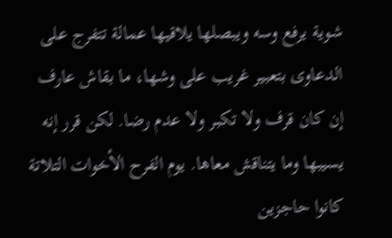شوية يرفع وسه ويبصلها يلاقيها عمالة تتفرج على الدعاوى بتعبير غريب على وشها، ما بقاش عارف إن كان قرف ولا تكبر ولا عدم رضا. لكن قرر إنه يسيبها وما يتناقش معاها. يوم الفرح الأخوات التلاتة كانوا حاجزين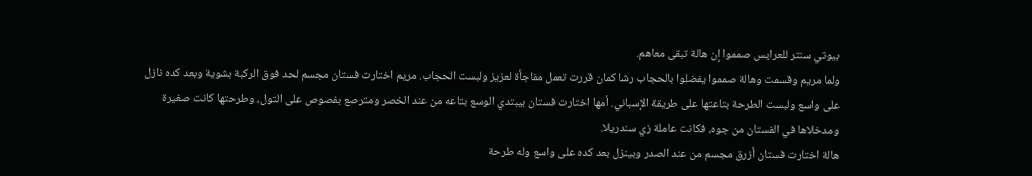بيوتي سنتر للعرايس صمموا إن هالة تبقى معاهم.
ولما مريم وقسمت وهالة صمموا يفضلوا بالحجاب رشا كمان قررت تعمل مفاجأة لعزيز ولبست الحجاب. مريم اختارت فستان مجسم لحد فوق الركبة بشوية وبعد كده نازل على واسع ولبست الطرحة بتاعتها على طريقة الإسباني. أمها اختارت فستان بيبتدي الوسع بتاعه من عند الخصر ومترصع بفصوص على التول، وطرحتها كانت صغيرة ومدخلاها في الفستان من جوه، فكانت عاملة زي سندريلا.
هالة اختارت فستان أزرق مجسم من عند الصدر وبينزل بعد كده على واسع وله طرحة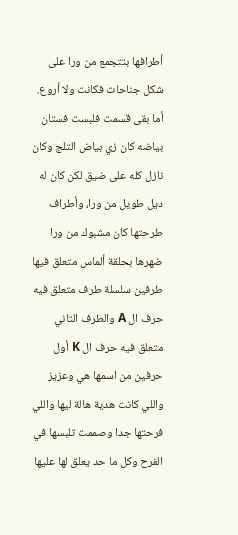أطرافها بتتجمع من ورا على شكل جناحات فكانت ولا أروع.
أما بقى قسمت فلبست فستان بياضه كان زي بياض التلج وكان نازل كله على ضيق لكن كان له ديل طويل من ورا، وأطراف طرحتها كان مشبوك من ورا ضهرها بحلقة ألماس متعلق فيها طرفين سلسلة طرف متعلق فيه حرف ال A والطرف التاني متعلق فيه حرف ال K أول حرفين من اسمها هي وعزيز واللي كانت هدية هالة ليها واللي فرحتها جدا وصممت تلبسها في الفرح وكل ما حد يعلق لها عليها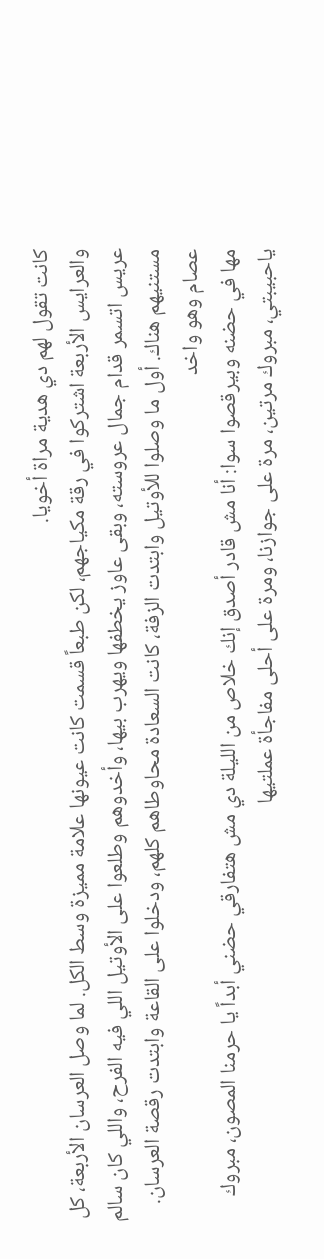كانت تقول لهم دي هدية مراة أخويا.
والعرايس الأربعة اشتركوا في رقة مكياجهم، لكن طبعاً قسمت كانت عيونها علامة مميزة وسط الكل. لما وصل العرسان الأربعة، كل عريس اتسمر قدام جمال عروسته، وبقى عاوز يخطفها ويهرب بيها، وأخدوهم وطلعوا على الأوتيل اللي فيه الفرح، واللي كان سالم مستنيهم هناك. أول ما وصلوا للأوتيل وابتدت الزفة، كانت السعادة محاوطاهم كلهم، ودخلوا على القاعة وابتدت رقصة العرسان. عصام وهو واخد
مها في حضنه وبيرقصوا سوا: أنا مش قادر أصدق إنك خلاص من الليلة دي مش هتفارقي حضني أبداً يا حرمنا المصون، مبروك ياحبيبتي، مبروك مرتين، مرة على جوازنا، ومرة على أحلى مفاجأة عملتيها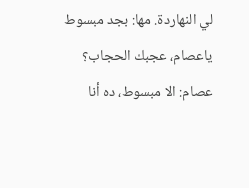لي النهاردة. مها: بجد مبسوط ياعصام، عجبك الحجاب؟ عصام: الا مبسوط، ده أنا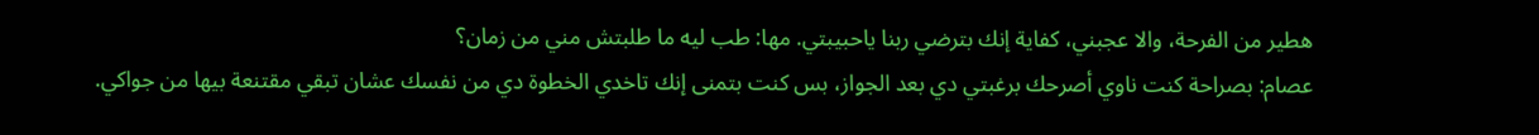هطير من الفرحة، والا عجبني، كفاية إنك بترضي ربنا ياحبيبتي. مها: طب ليه ما طلبتش مني من زمان؟
عصام: بصراحة كنت ناوي أصرحك برغبتي دي بعد الجواز، بس كنت بتمنى إنك تاخدي الخطوة دي من نفسك عشان تبقي مقتنعة بيها من جواكي.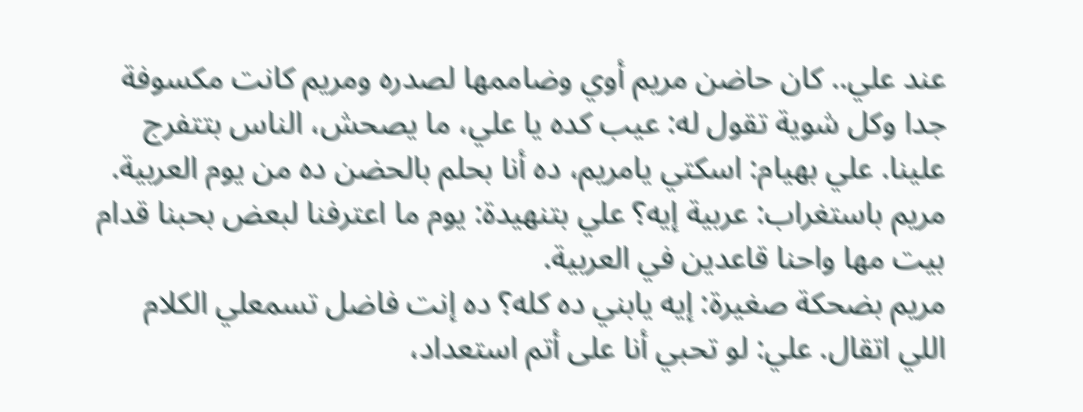عند علي.. كان حاضن مريم أوي وضاممها لصدره ومريم كانت مكسوفة جدا وكل شوية تقول له: عيب كده يا علي، ما يصحش، الناس بتتفرج علينا. علي بهيام: اسكتي يامريم، ده أنا بحلم بالحضن ده من يوم العربية. مريم باستغراب: عربية إيه؟ علي بتنهيدة: يوم ما اعترفنا لبعض بحبنا قدام بيت مها واحنا قاعدين في العربية.
مريم بضحكة صغيرة: إيه يابني ده كله؟ ده إنت فاضل تسمعلي الكلام اللي اتقال. علي: لو تحبي أنا على أتم استعداد،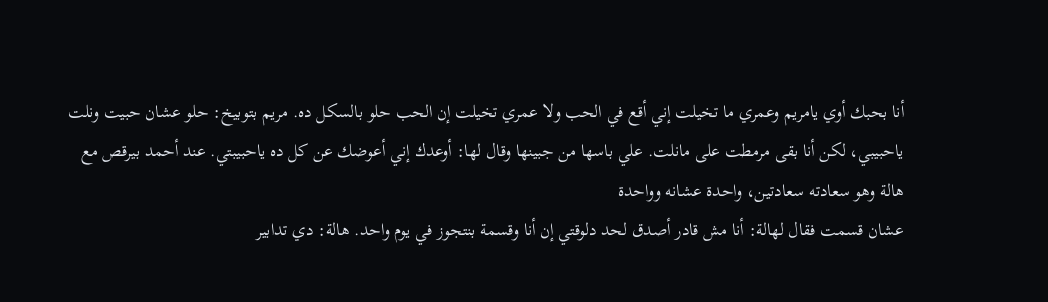أنا بحبك أوي يامريم وعمري ما تخيلت إني أقع في الحب ولا عمري تخيلت إن الحب حلو بالسكل ده. مريم بتوبيخ: حلو عشان حبيت ونلت ياحبيبي، لكن أنا بقى مرمطت على مانلت. علي باسها من جبينها وقال لها: أوعدك إني أعوضك عن كل ده ياحبيبتي. عند أحمد بيرقص مع هالة وهو سعادته سعادتين، واحدة عشانه وواحدة
عشان قسمت فقال لهالة: أنا مش قادر أصدق لحد دلوقتي إن أنا وقسمة بنتجوز في يوم واحد. هالة: دي تدابير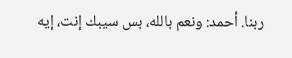ربنا. أحمد: ونعم بالله، بس سيبك إنت، إيه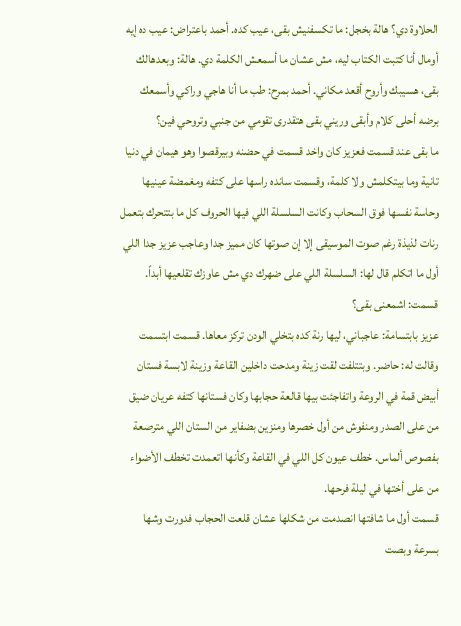الحلاوة دي؟ هالة بخجل: ما تكسفنيش بقى، عيب كده. أحمد باعتراض: عيب ده إيه أومال أنا كتبت الكتاب ليه، مش عشان ما أسمعش الكلمة دي. هالة: وبعدهالك بقى، هسيبك وأروح أقعد مكاني. أحمد بمرح: طب ما أنا هاجي وراكي وأسمعك برضه أحلى كلام وأبقى وريني بقى هتقدرى تقومي من جنبي وتروحي فين؟
ما بقى عند قسمت فعزيز كان واخد قسمت في حضنه وبيرقصوا وهو هيمان في دنيا تانية وما بيتكلمش ولا كلمة، وقسمت سانده راسها على كتفه ومغمضة عينيها وحاسة نفسها فوق السحاب وكانت السلسلة اللي فيها الحروف كل ما بتتحرك بتعمل رنات لذيذة رغم صوت الموسيقى إلا إن صوتها كان مميز جدا وعاجب عزيز جدا اللي أول ما اتكلم قال لها: السلسلة اللي على ضهرك دي مش عاوزك تقلعيها أبداً. قسمت: اشمعنى بقى؟
عزيز بابتسامة: عاجباني، ليها رنة كده بتخلي الودن تركز معاها. قسمت ابتسمت وقالت له: حاضر. وبتتلفت لقت زينة ومدحت داخلين القاعة وزينة لابسة فستان أبيض قمة في الروعة واتفاجئت بيها قالعة حجابها وكان فستانها كتفه عريان ضيق من على الصدر ومنفوش من أول خصرها ومنزين بضفاير من الستان اللي مترصعة بفصوص ألماس. خطف عيون كل اللي في القاعة وكأنها اتعمدت تخطف الأضواء من على أختها في ليلة فرحها.
قسمت أول ما شافتها انصدمت من شكلها عشان قلعت الحجاب فدورت وشها بسرعة وبصت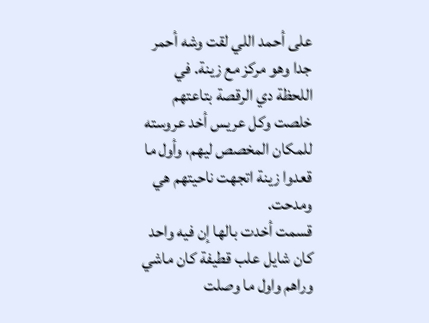على أحمد اللي لقت وشه أحمر جدا وهو مركز مع زينة. في اللحظة دي الرقصة بتاعتهم خلصت وكل عريس أخد عروسته للمكان المخصص ليهم، وأول ما قعدوا زينة اتجهت ناحيتهم هي ومدحت.
قسمت أخدت بالها إن فيه واحد كان شايل علب قطيفة كان ماشي وراهم واول ما وصلت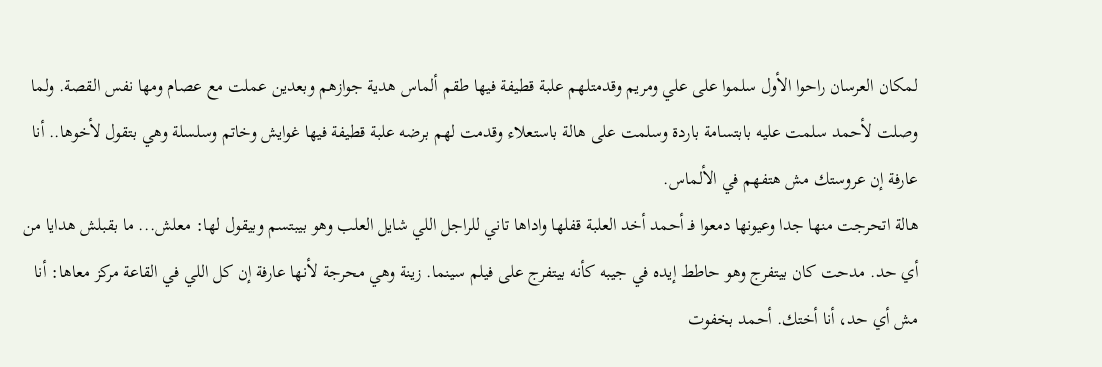لمكان العرسان راحوا الأول سلموا على علي ومريم وقدمتلهم علبة قطيفة فيها طقم ألماس هدية جوازهم وبعدين عملت مع عصام ومها نفس القصة. ولما وصلت لأحمد سلمت عليه بابتسامة باردة وسلمت على هالة باستعلاء وقدمت لهم برضه علبة قطيفة فيها غوايش وخاتم وسلسلة وهي بتقول لأخوها.. أنا عارفة إن عروستك مش هتفهم في الألماس.
هالة اتحرجت منها جدا وعيونها دمعوا فـ أحمد أخد العلبة قفلها واداها تاني للراجل اللي شايل العلب وهو بيبتسم وبيقول لها: معلش... ما بقبلش هدايا من أي حد. مدحت كان بيتفرج وهو حاطط إيده في جيبه كأنه بيتفرج على فيلم سينما. زينة وهي محرجة لأنها عارفة إن كل اللي في القاعة مركز معاها: أنا مش أي حد، أنا أختك. أحمد بخفوت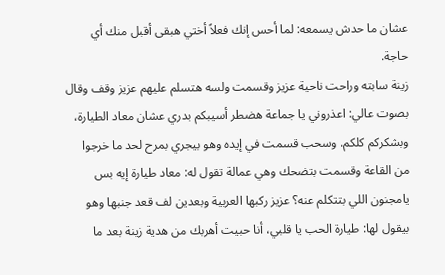عشان ما حدش يسمعه: لما أحس إنك فعلاً أختي هبقى أقبل منك أي حاجة.
زينة سابته وراحت ناحية عزيز وقسمت ولسه هتسلم عليهم عزيز وقف وقال بصوت عالي: اعذروني يا جماعة هضطر أسيبكم بدري عشان معاد الطيارة، وبشكركم كلكم. وسحب قسمت في إيده وهو بيجري بمرح لحد ما خرجوا من القاعة وقسمت بتضحك وهي عمالة تقول له: معاد طيارة إيه بس يامجنون اللي بتتكلم عنه؟ عزيز ركبها العربية وبعدين لف قعد جنبها وهو بيقول لها: طيارة الحب يا قلبي، أنا حبيت أهربك من هدية زينة بعد ما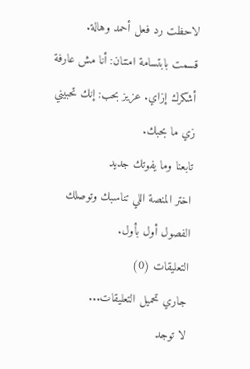لاحظت رد فعل أحمد وهالة.
قسمت بابتسامة امتنان: أنا مش عارفة أشكرك إزاي. عزيز بحب: إنك تحبيني زي ما بحبك.
تابعنا وما يفوتك جديد
اختر المنصة اللي تناسبك وتوصلك الفصول أول بأول.
التعليقات (0)
جاري تحميل التعليقات...
لا توجد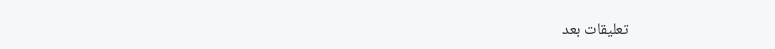تعليقات بعد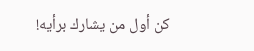كن أول من يشارك برأيه!